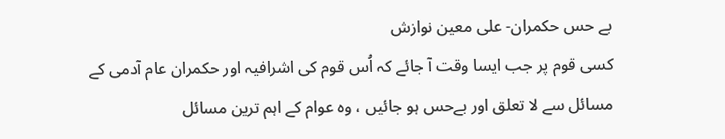بے حس حکمران- علی معین نوازش
کسی قوم پر جب ایسا وقت آ جائے کہ اُس قوم کی اشرافیہ اور حکمران عام آدمی کے مسائل سے لا تعلق اور بےحس ہو جائیں ، وہ عوام کے اہم ترین مسائل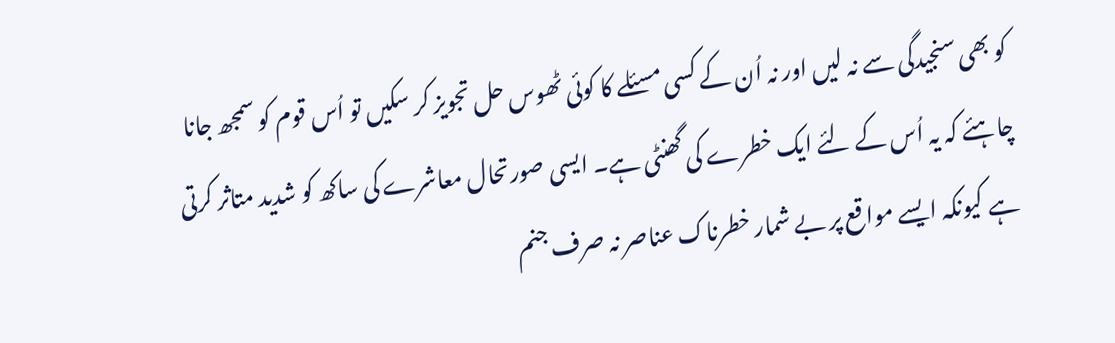کو بھی سنجیدگی سے نہ لیں اور نہ اُن کے کسی مسئلے کا کوئی ٹھوس حل تجویز کر سکیں تو اُس قوم کو سمجھ جانا چاہئے کہ یہ اُس کے لئے ایک خطرے کی گھنٹی ہے۔ ایسی صورتحال معاشرے کی ساکھ کو شدید متاثر کرتی ہے کیونکہ ایسے مواقع پر بے شمار خطرناک عناصر نہ صرف جنم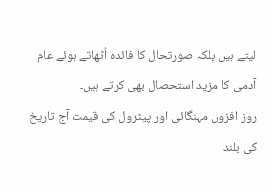لیتے ہیں بلکہ صورتحال کا فائدہ اُٹھاتے ہوئے عام آدمی کا مزید استحصال بھی کرتے ہیں۔
روز افزوں مہنگائی اور پیٹرول کی قیمت آج تاریخ کی بلند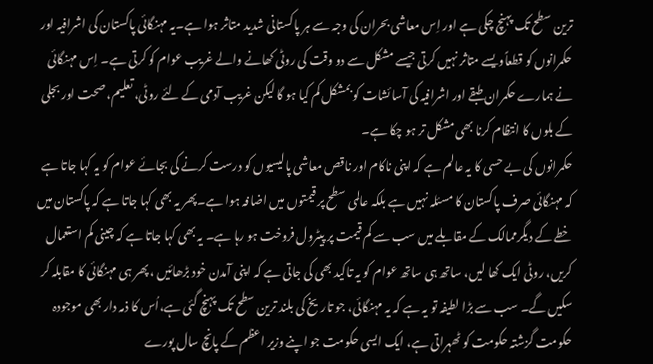ترین سطح تک پہنچ چکی ہے اور اِس معاشی بحران کی وجہ سے ہر پاکستانی شدید متاثر ہوا ہے۔یہ مہنگائی پاکستان کی اشرافیہ اور حکمرانوں کو قطعاًویسے متاثر نہیں کرتی جیسے مشکل سے دو وقت کی روٹی کھانے والے غریب عوام کو کرتی ہے۔ اِس مہنگائی نے ہمارے حکمران طبقے اور اشرافیہ کی آسائشات کو بمشکل کم کیا ہو گا لیکن غریب آدمی کے لئے روٹی، تعلیم، صحت اور بجلی کے بلوں کا انتظام کرنا بھی مشکل تر ہو چکا ہے۔
حکمرانوں کی بے حسی کا یہ عالم ہے کہ اپنی ناکام اور ناقص معاشی پالیسیوں کو درست کرنے کی بجائے عوام کو یہ کہا جاتا ہے کہ مہنگائی صرف پاکستان کا مسئلہ نہیں ہے بلکہ عالمی سطح پر قیمتوں میں اضافہ ہوا ہے۔پھر یہ بھی کہا جاتا ہے کہ پاکستان میں خطے کے دیگرممالک کے مقابلے میں سب سے کم قیمت پر پیٹرول فروخت ہو رہا ہے۔ یہ بھی کہا جاتا ہے کہ چینی کم استعمال کریں، روٹی ایک کھا لیں، ساتھ ہی ساتھ عوام کو یہ تاکید بھی کی جاتی ہے کہ اپنی آمدن خود بڑھائیں ، پھر ہی مہنگائی کا مقابلہ کر سکیں گے۔ سب سے بڑا لطیفہ تو یہ ہے کہ یہ مہنگائی، جو تاریخ کی بلند ترین سطح تک پہنچ گئی ہے،اُس کا ذمہ دار بھی موجودہ حکومت گزشتہ حکومت کو ٹھہراتی ہے، ایک ایسی حکومت جو اپنے وزیر اعظم کے پانچ سال پورے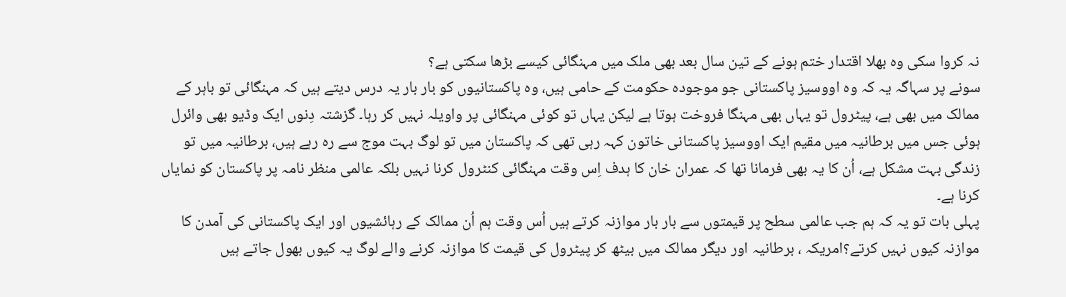نہ کروا سکی وہ بھلا اقتدار ختم ہونے کے تین سال بعد بھی ملک میں مہنگائی کیسے بڑھا سکتی ہے؟
سونے پر سہاگہ یہ کہ وہ اووسیز پاکستانی جو موجودہ حکومت کے حامی ہیں، وہ پاکستانیوں کو بار بار یہ درس دیتے ہیں کہ مہنگائی تو باہر کے ممالک میں بھی ہے، پیٹرول تو یہاں بھی مہنگا فروخت ہوتا ہے لیکن یہاں تو کوئی مہنگائی پر واویلہ نہیں کر رہا۔ گزشتہ دِنوں ایک وڈیو بھی وائرل ہوئی جس میں برطانیہ میں مقیم ایک اووسیز پاکستانی خاتون کہہ رہی تھی کہ پاکستان میں تو لوگ بہت موج سے رہ رہے ہیں، برطانیہ میں تو زندگی بہت مشکل ہے، اُن کا یہ بھی فرمانا تھا کہ عمران خان کا ہدف اِس وقت مہنگائی کنٹرول کرنا نہیں بلکہ عالمی منظر نامہ پر پاکستان کو نمایاں کرنا ہے۔
پہلی بات تو یہ کہ ہم جب عالمی سطح پر قیمتوں سے بار بار موازنہ کرتے ہیں اُس وقت ہم اُن ممالک کے رہائشیوں اور ایک پاکستانی کی آمدن کا موازنہ کیوں نہیں کرتے؟امریکہ ، برطانیہ اور دیگر ممالک میں بیٹھ کر پیٹرول کی قیمت کا موازنہ کرنے والے لوگ یہ کیوں بھول جاتے ہیں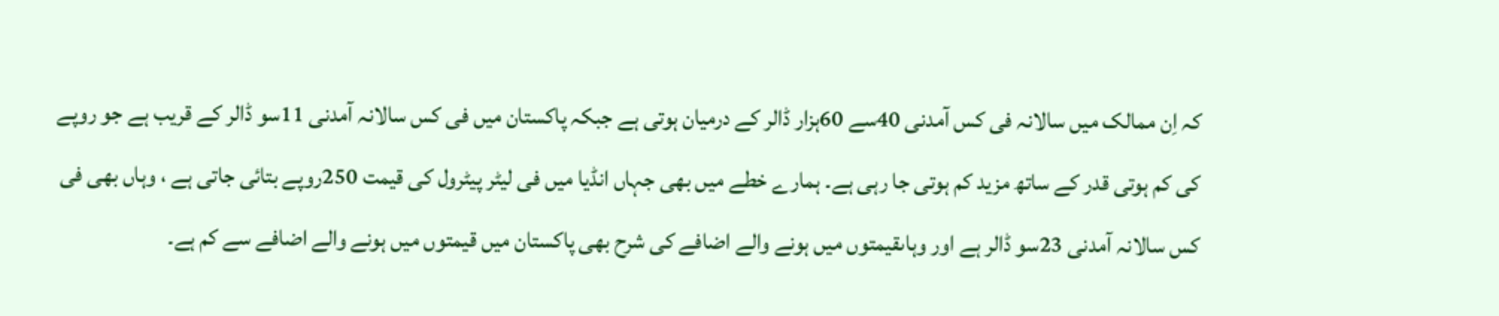کہ اِن ممالک میں سالانہ فی کس آمدنی 40سے 60ہزار ڈالر کے درمیان ہوتی ہے جبکہ پاکستان میں فی کس سالانہ آمدنی 11سو ڈالر کے قریب ہے جو روپے کی کم ہوتی قدر کے ساتھ مزید کم ہوتی جا رہی ہے۔ ہمارے خطے میں بھی جہاں انڈیا میں فی لیٹر پیٹرول کی قیمت 250روپے بتائی جاتی ہے ، وہاں بھی فی کس سالانہ آمدنی 23سو ڈالر ہے اور وہاںقیمتوں میں ہونے والے اضافے کی شرح بھی پاکستان میں قیمتوں میں ہونے والے اضافے سے کم ہے۔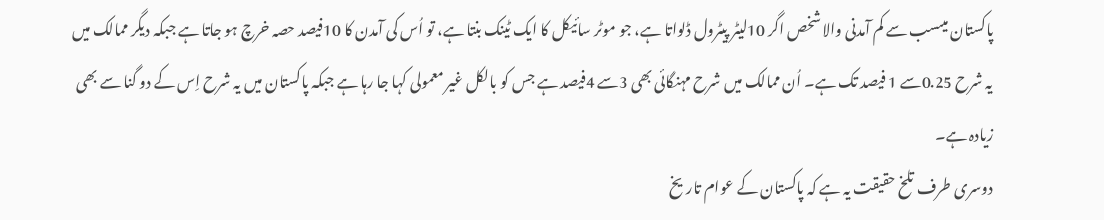پاکستان میںسب سے کم آمدنی والا شخص اگر 10لیٹر پیٹرول ڈلواتا ہے، جو موٹر سائیکل کا ایک ٹینک بنتا ہے، تو اُس کی آمدن کا 10فیصد حصہ خرچ ہو جاتا ہے جبکہ دیگر ممالک میں یہ شرح 0.25سے 1 فیصد تک ہے۔ اُن ممالک میں شرح مہنگائی بھی 3سے 4فیصد ہے جس کو بالکل غیر معمولی کہا جا رہا ہے جبکہ پاکستان میں یہ شرح اِس کے دو گنا سے بھی زیادہ ہے۔
دوسری طرف تلخ حقیقت یہ ہے کہ پاکستان کے عوام تاریخ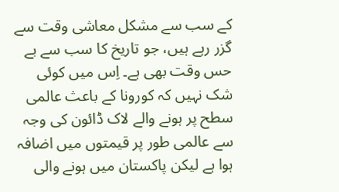کے سب سے مشکل معاشی وقت سے گزر رہے ہیں، جو تاریخ کا سب سے بے حس وقت بھی ہے۔ اِس میں کوئی شک نہیں کہ کورونا کے باعث عالمی سطح پر ہونے والے لاک ڈائون کی وجہ سے عالمی طور پر قیمتوں میں اضافہ ہوا ہے لیکن پاکستان میں ہونے والی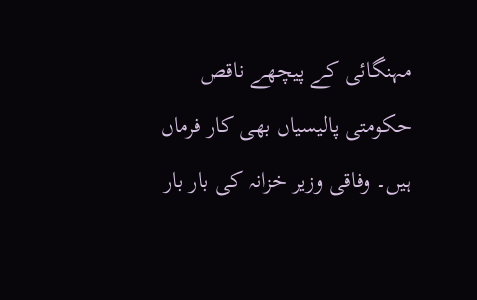مہنگائی کے پیچھے ناقص حکومتی پالیسیاں بھی کار فرماں ہیں۔ وفاقی وزیر خزانہ کی بار بار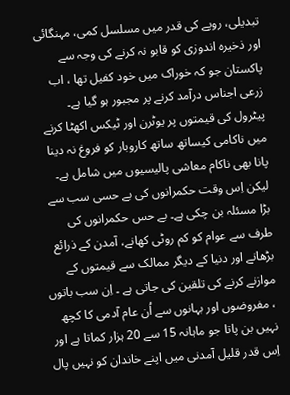تبدیلی، روپے کی قدر میں مسلسل کمی، مہنگائی اور ذخیرہ اندوزی کو قابو نہ کرنے کی وجہ سے پاکستان جو کہ خوراک میں خود کفیل تھا ، اب زرعی اجناس درآمد کرنے پر مجبور ہو گیا ہے۔ پیٹرول کی قیمتوں پر یوٹرن اور ٹیکس اکھٹا کرنے میں ناکامی کیساتھ ساتھ کاروبار کو فروغ نہ دینا پانا بھی ناکام معاشی پالیسیوں میں شامل ہے۔
لیکن اِس وقت حکمرانوں کی بے حسی سب سے بڑا مسئلہ بن چکی ہے۔ بے حس حکمرانوں کی طرف سے عوام کو کم روٹی کھانے، آمدن کے ذرائع بڑھانے اور دنیا کے دیگر ممالک سے قیمتوں کے موازنے کرنے کی تلقین کی جاتی ہے ۔ اِن سب باتوں ، مفروضوں اور بہانوں سے اُن عام آدمی کا کچھ نہیں بن پاتا جو ماہانہ 15 سے 20 ہزار کماتا ہے اور اِس قدر قلیل آمدنی میں اپنے خاندان کو نہیں پال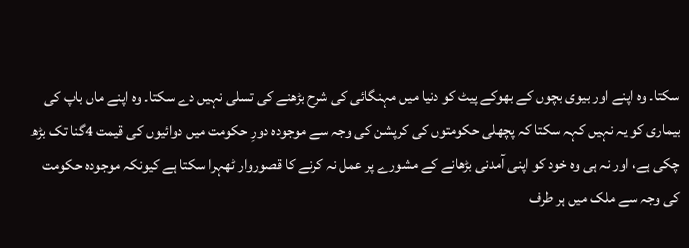سکتا۔ وہ اپنے اور بیوی بچوں کے بھوکے پیٹ کو دنیا میں مہنگائی کی شرح بڑھنے کی تسلی نہیں دے سکتا۔ وہ اپنے ماں باپ کی بیماری کو یہ نہیں کہہ سکتا کہ پچھلی حکومتوں کی کرپشن کی وجہ سے موجودہ دورِ حکومت میں دوائیوں کی قیمت 4گنا تک بڑھ چکی ہے، اور نہ ہی وہ خود کو اپنی آمدنی بڑھانے کے مشورے پر عمل نہ کرنے کا قصوروار ٹھہرا سکتا ہے کیونکہ موجودہ حکومت کی وجہ سے ملک میں ہر طرف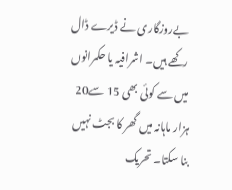بےروزگاری نے ڈیرے ڈال رکھے ہیں۔ اشرافیہ یا حکمرانوں میں سے کوئی بھی 15 سے20 ہزار ماہانہ میں گھر کا بجٹ نہیں بنا سکتا۔ تحریک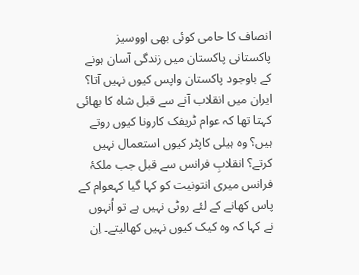انصاف کا حامی کوئی بھی اووسیز پاکستانی پاکستان میں زندگی آسان ہونے کے باوجود پاکستان واپس کیوں نہیں آتا؟
ایران میں انقلاب آنے سے قبل شاہ کا بھائی کہتا تھا کہ عوام ٹریفک کارونا کیوں روتے ہیں؟ وہ ہیلی کاپٹر کیوں استعمال نہیں کرتے؟ انقلابِ فرانس سے قبل جب ملکۂ فرانس میری انتونیت کو کہا گیا کہعوام کے پاس کھانے کے لئے روٹی نہیں ہے تو اُنہوں نے کہا کہ وہ کیک کیوں نہیں کھالیتے۔ اِن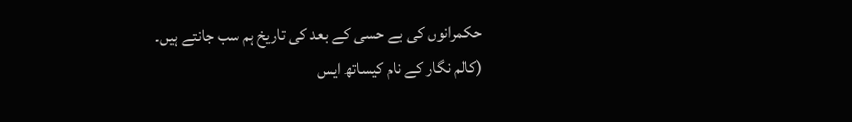حکمرانوں کی بے حسی کے بعد کی تاریخ ہم سب جانتے ہیں۔
(کالم نگار کے نام کیساتھ ایس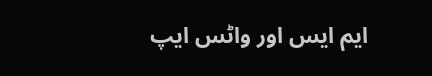ایم ایس اور واٹس ایپ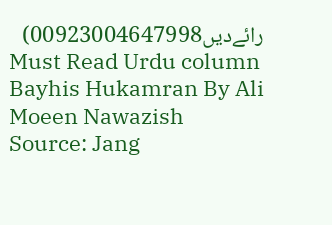رائےدیں00923004647998)
Must Read Urdu column Bayhis Hukamran By Ali Moeen Nawazish
Source: Jang